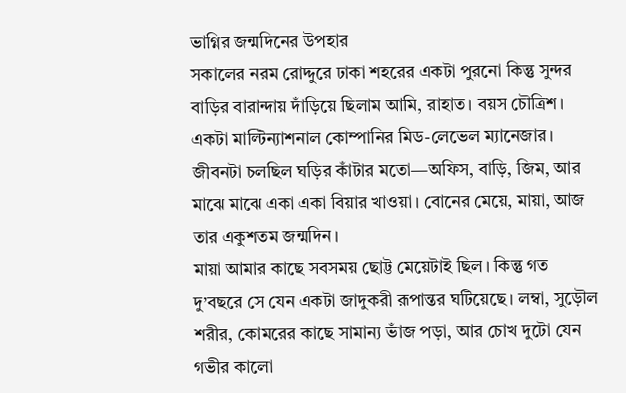ভাগ্নির জন্মদিনের উপহার
সকালের নরম রোদ্দুরে ঢাকা শহরের একটা পুরনো কিন্তু সুন্দর বাড়ির বারান্দায় দাঁড়িয়ে ছিলাম আমি, রাহাত। বয়স চৌত্রিশ। একটা মাল্টিন্যাশনাল কোম্পানির মিড-লেভেল ম্যানেজার। জীবনটা চলছিল ঘড়ির কাঁটার মতো—অফিস, বাড়ি, জিম, আর মাঝে মাঝে একা একা বিয়ার খাওয়া। বোনের মেয়ে, মায়া, আজ তার একুশতম জন্মদিন।
মায়া আমার কাছে সবসময় ছোট্ট মেয়েটাই ছিল। কিন্তু গত দু’বছরে সে যেন একটা জাদুকরী রূপান্তর ঘটিয়েছে। লম্বা, সুড়ৌল শরীর, কোমরের কাছে সামান্য ভাঁজ পড়া, আর চোখ দুটো যেন গভীর কালো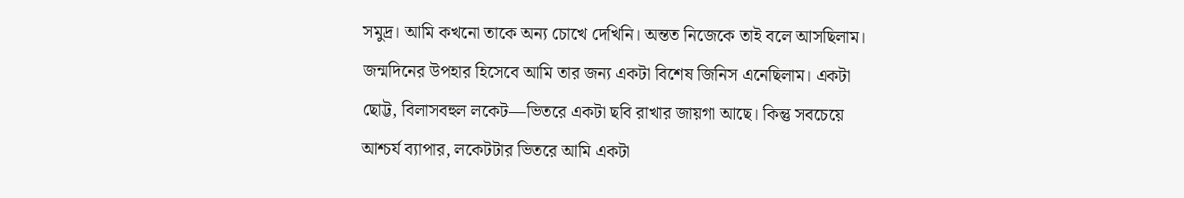সমুদ্র। আমি কখনো তাকে অন্য চোখে দেখিনি। অন্তত নিজেকে তাই বলে আসছিলাম।
জন্মদিনের উপহার হিসেবে আমি তার জন্য একটা বিশেষ জিনিস এনেছিলাম। একটা ছোট্ট, বিলাসবহুল লকেট—ভিতরে একটা ছবি রাখার জায়গা আছে। কিন্তু সবচেয়ে আশ্চর্য ব্যাপার, লকেটটার ভিতরে আমি একটা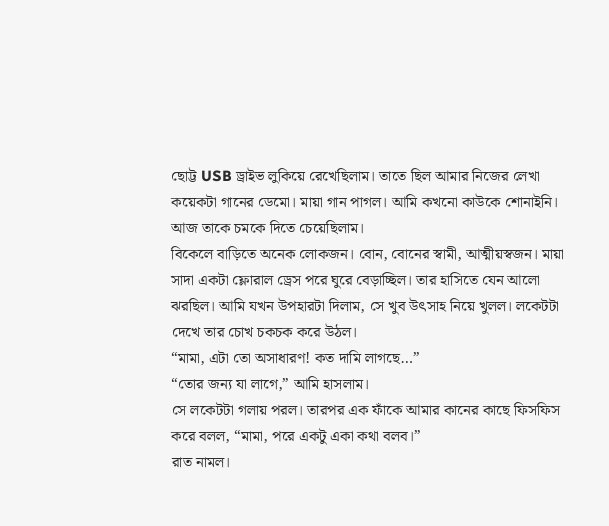ছোট্ট USB ড্রাইভ লুকিয়ে রেখেছিলাম। তাতে ছিল আমার নিজের লেখা কয়েকটা গানের ডেমো। মায়া গান পাগল। আমি কখনো কাউকে শোনাইনি। আজ তাকে চমকে দিতে চেয়েছিলাম।
বিকেলে বাড়িতে অনেক লোকজন। বোন, বোনের স্বামী, আত্মীয়স্বজন। মায়া সাদা একটা ফ্লোরাল ড্রেস পরে ঘুরে বেড়াচ্ছিল। তার হাসিতে যেন আলো ঝরছিল। আমি যখন উপহারটা দিলাম, সে খুব উৎসাহ নিয়ে খুলল। লকেটটা দেখে তার চোখ চকচক করে উঠল।
“মামা, এটা তো অসাধারণ! কত দামি লাগছে…”
“তোর জন্য যা লাগে,” আমি হাসলাম।
সে লকেটটা গলায় পরল। তারপর এক ফাঁকে আমার কানের কাছে ফিসফিস করে বলল, “মামা, পরে একটু একা কথা বলব।”
রাত নামল।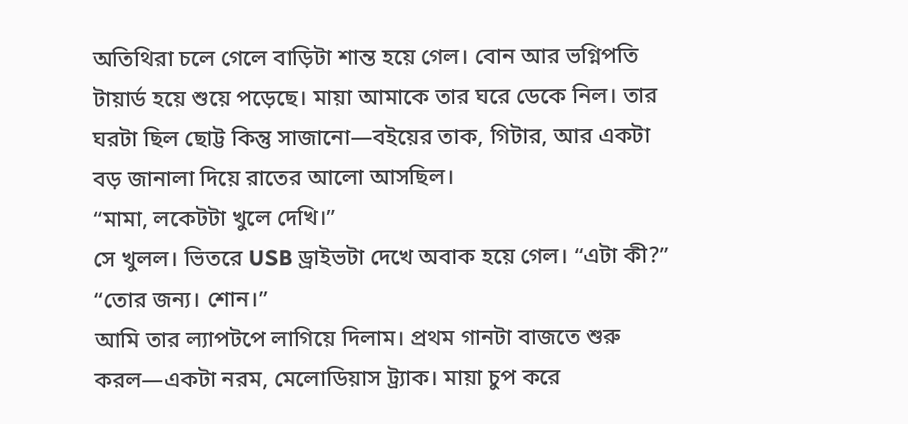অতিথিরা চলে গেলে বাড়িটা শান্ত হয়ে গেল। বোন আর ভগ্নিপতি টায়ার্ড হয়ে শুয়ে পড়েছে। মায়া আমাকে তার ঘরে ডেকে নিল। তার ঘরটা ছিল ছোট্ট কিন্তু সাজানো—বইয়ের তাক, গিটার, আর একটা বড় জানালা দিয়ে রাতের আলো আসছিল।
“মামা, লকেটটা খুলে দেখি।”
সে খুলল। ভিতরে USB ড্রাইভটা দেখে অবাক হয়ে গেল। “এটা কী?”
“তোর জন্য। শোন।”
আমি তার ল্যাপটপে লাগিয়ে দিলাম। প্রথম গানটা বাজতে শুরু করল—একটা নরম, মেলোডিয়াস ট্র্যাক। মায়া চুপ করে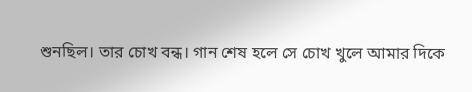শুনছিল। তার চোখ বন্ধ। গান শেষ হলে সে চোখ খুলে আমার দিকে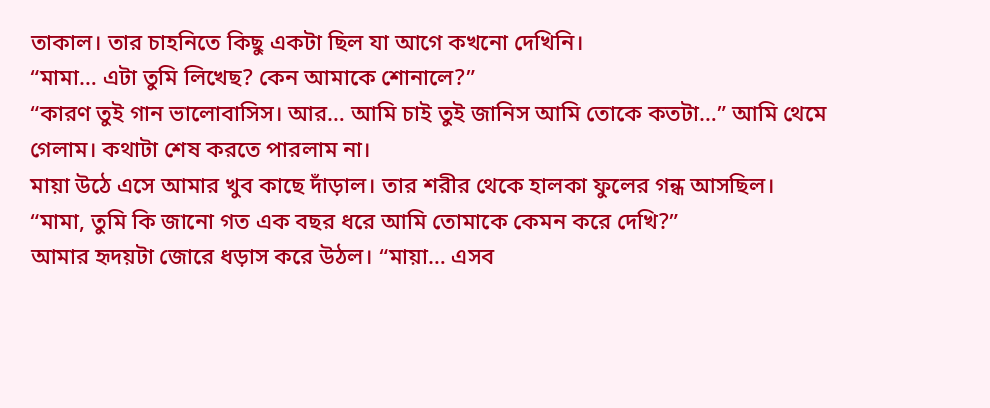তাকাল। তার চাহনিতে কিছু একটা ছিল যা আগে কখনো দেখিনি।
“মামা… এটা তুমি লিখেছ? কেন আমাকে শোনালে?”
“কারণ তুই গান ভালোবাসিস। আর… আমি চাই তুই জানিস আমি তোকে কতটা…” আমি থেমে গেলাম। কথাটা শেষ করতে পারলাম না।
মায়া উঠে এসে আমার খুব কাছে দাঁড়াল। তার শরীর থেকে হালকা ফুলের গন্ধ আসছিল। “মামা, তুমি কি জানো গত এক বছর ধরে আমি তোমাকে কেমন করে দেখি?”
আমার হৃদয়টা জোরে ধড়াস করে উঠল। “মায়া… এসব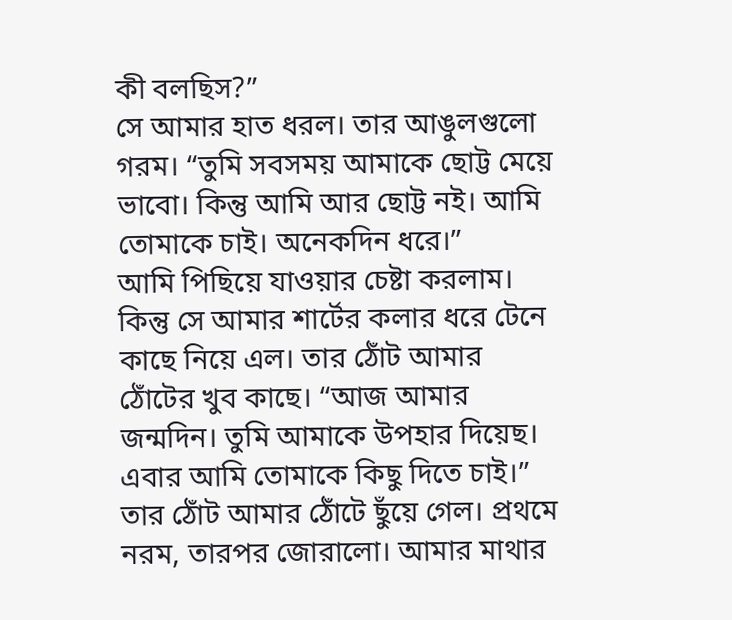কী বলছিস?”
সে আমার হাত ধরল। তার আঙুলগুলো গরম। “তুমি সবসময় আমাকে ছোট্ট মেয়ে ভাবো। কিন্তু আমি আর ছোট্ট নই। আমি তোমাকে চাই। অনেকদিন ধরে।”
আমি পিছিয়ে যাওয়ার চেষ্টা করলাম। কিন্তু সে আমার শার্টের কলার ধরে টেনে কাছে নিয়ে এল। তার ঠোঁট আমার ঠোঁটের খুব কাছে। “আজ আমার জন্মদিন। তুমি আমাকে উপহার দিয়েছ। এবার আমি তোমাকে কিছু দিতে চাই।”
তার ঠোঁট আমার ঠোঁটে ছুঁয়ে গেল। প্রথমে নরম, তারপর জোরালো। আমার মাথার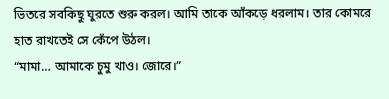ভিতরে সবকিছু ঘুরতে শুরু করল। আমি তাকে আঁকড়ে ধরলাম। তার কোমরে হাত রাখতেই সে কেঁপে উঠল।
“মামা… আমাকে চুমু খাও। জোরে।”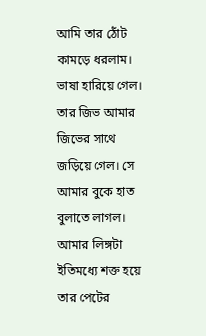আমি তার ঠোঁট কামড়ে ধরলাম। ভাষা হারিয়ে গেল। তার জিভ আমার জিভের সাথে জড়িয়ে গেল। সে আমার বুকে হাত বুলাতে লাগল। আমার লিঙ্গটা ইতিমধ্যে শক্ত হয়ে তার পেটের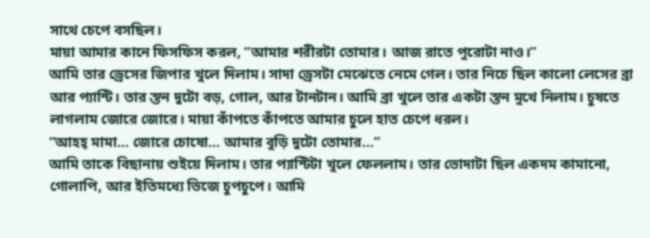সাথে চেপে বসছিল।
মায়া আমার কানে ফিসফিস করল, “আমার শরীরটা তোমার। আজ রাতে পুরোটা নাও।”
আমি তার ড্রেসের জিপার খুলে দিলাম। সাদা ড্রেসটা মেঝেতে নেমে গেল। তার নিচে ছিল কালো লেসের ব্রা আর প্যান্টি। তার স্তন দুটো বড়, গোল, আর টানটান। আমি ব্রা খুলে তার একটা স্তন মুখে নিলাম। চুষতে লাগলাম জোরে জোরে। মায়া কাঁপতে কাঁপতে আমার চুলে হাত চেপে ধরল।
“আহহ্ মামা… জোরে চোষো… আমার বুড়ি দুটো তোমার…”
আমি তাকে বিছানায় শুইয়ে দিলাম। তার প্যান্টিটা খুলে ফেললাম। তার ভোদাটা ছিল একদম কামানো, গোলাপি, আর ইতিমধ্যে ভিজে চুপচুপে। আমি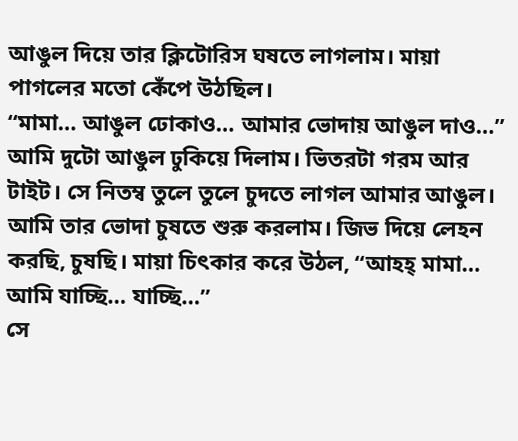আঙুল দিয়ে তার ক্লিটোরিস ঘষতে লাগলাম। মায়া পাগলের মতো কেঁপে উঠছিল।
“মামা… আঙুল ঢোকাও… আমার ভোদায় আঙুল দাও…”
আমি দুটো আঙুল ঢুকিয়ে দিলাম। ভিতরটা গরম আর টাইট। সে নিতম্ব তুলে তুলে চুদতে লাগল আমার আঙুল। আমি তার ভোদা চুষতে শুরু করলাম। জিভ দিয়ে লেহন করছি, চুষছি। মায়া চিৎকার করে উঠল, “আহহ্ মামা… আমি যাচ্ছি… যাচ্ছি…”
সে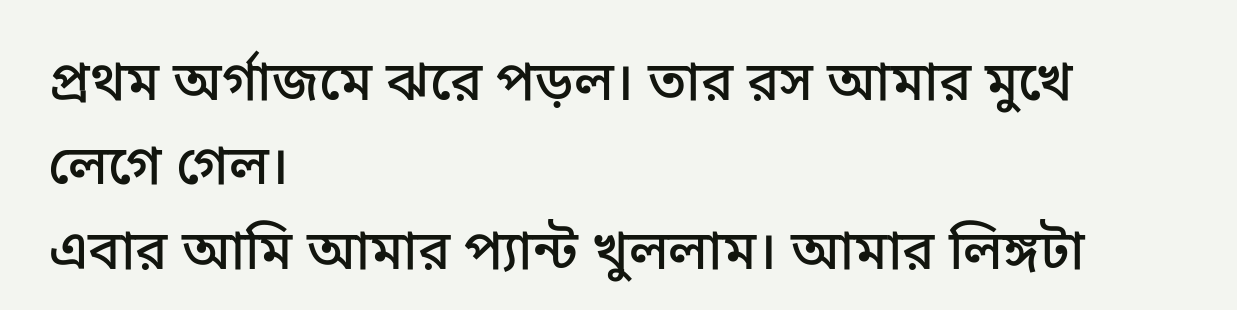প্রথম অর্গাজমে ঝরে পড়ল। তার রস আমার মুখে লেগে গেল।
এবার আমি আমার প্যান্ট খুললাম। আমার লিঙ্গটা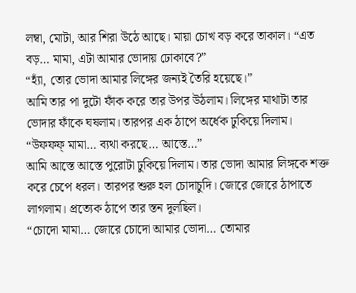লম্বা, মোটা, আর শিরা উঠে আছে। মায়া চোখ বড় করে তাকাল। “এত বড়… মামা, এটা আমার ভোদায় ঢোকাবে?”
“হ্যাঁ, তোর ভোদা আমার লিঙ্গের জন্যই তৈরি হয়েছে।”
আমি তার পা দুটো ফাঁক করে তার উপর উঠলাম। লিঙ্গের মাথাটা তার ভোদার ফাঁকে ঘষলাম। তারপর এক ঠাপে অর্ধেক ঢুকিয়ে দিলাম।
“উফফফ্ মামা… ব্যথা করছে… আস্তে…”
আমি আস্তে আস্তে পুরোটা ঢুকিয়ে দিলাম। তার ভোদা আমার লিঙ্গকে শক্ত করে চেপে ধরল। তারপর শুরু হল চোদাচুদি। জোরে জোরে ঠাপাতে লাগলাম। প্রত্যেক ঠাপে তার স্তন দুলছিল।
“চোদো মামা… জোরে চোদো আমার ভোদা… তোমার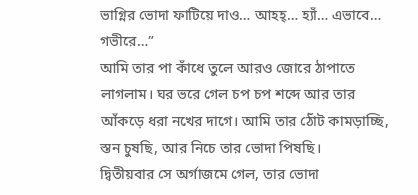ভাগ্নির ভোদা ফাটিয়ে দাও… আহহ্… হ্যাঁ… এভাবে… গভীরে…”
আমি তার পা কাঁধে তুলে আরও জোরে ঠাপাতে লাগলাম। ঘর ভরে গেল চপ চপ শব্দে আর তার আঁকড়ে ধরা নখের দাগে। আমি তার ঠোঁট কামড়াচ্ছি, স্তন চুষছি, আর নিচে তার ভোদা পিষছি।
দ্বিতীয়বার সে অর্গাজমে গেল, তার ভোদা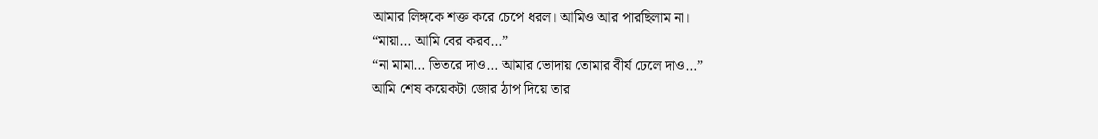আমার লিঙ্গকে শক্ত করে চেপে ধরল। আমিও আর পারছিলাম না।
“মায়া… আমি বের করব…”
“না মামা… ভিতরে দাও… আমার ভোদায় তোমার বীর্য ঢেলে দাও…”
আমি শেষ কয়েকটা জোর ঠাপ দিয়ে তার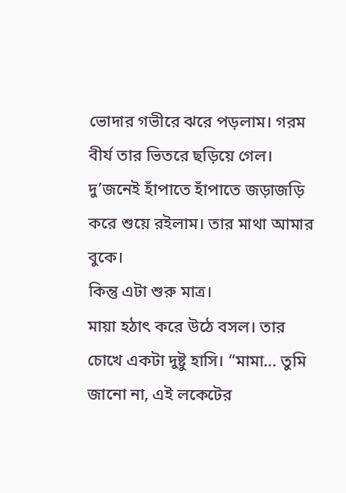ভোদার গভীরে ঝরে পড়লাম। গরম বীর্য তার ভিতরে ছড়িয়ে গেল।
দু’জনেই হাঁপাতে হাঁপাতে জড়াজড়ি করে শুয়ে রইলাম। তার মাথা আমার বুকে।
কিন্তু এটা শুরু মাত্র।
মায়া হঠাৎ করে উঠে বসল। তার চোখে একটা দুষ্টু হাসি। “মামা… তুমি জানো না, এই লকেটের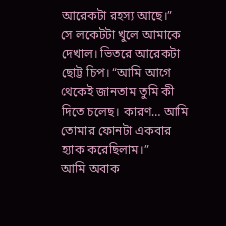আরেকটা রহস্য আছে।”
সে লকেটটা খুলে আমাকে দেখাল। ভিতরে আরেকটা ছোট্ট চিপ। “আমি আগে থেকেই জানতাম তুমি কী দিতে চলেছ। কারণ… আমি তোমার ফোনটা একবার হ্যাক করেছিলাম।”
আমি অবাক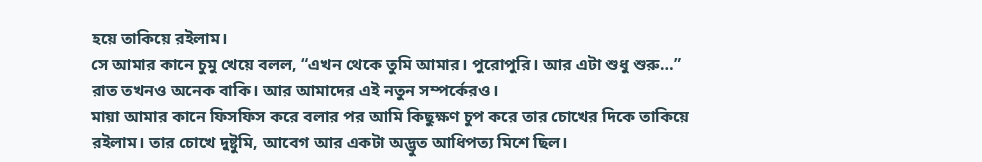হয়ে তাকিয়ে রইলাম।
সে আমার কানে চুমু খেয়ে বলল, “এখন থেকে তুমি আমার। পুরোপুরি। আর এটা শুধু শুরু…”
রাত তখনও অনেক বাকি। আর আমাদের এই নতুন সম্পর্কেরও।
মায়া আমার কানে ফিসফিস করে বলার পর আমি কিছুক্ষণ চুপ করে তার চোখের দিকে তাকিয়ে রইলাম। তার চোখে দুষ্টুমি, আবেগ আর একটা অদ্ভুত আধিপত্য মিশে ছিল।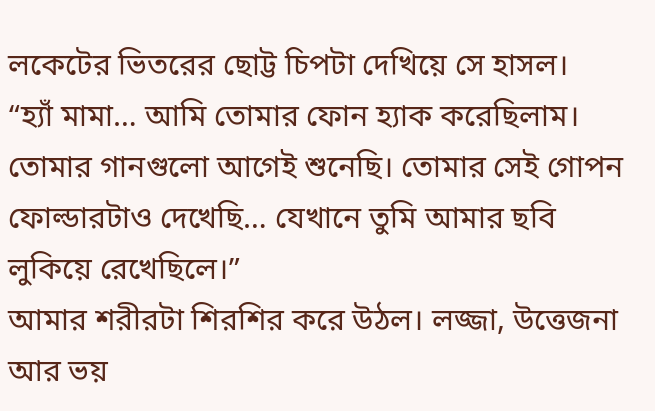লকেটের ভিতরের ছোট্ট চিপটা দেখিয়ে সে হাসল।
“হ্যাঁ মামা… আমি তোমার ফোন হ্যাক করেছিলাম। তোমার গানগুলো আগেই শুনেছি। তোমার সেই গোপন ফোল্ডারটাও দেখেছি… যেখানে তুমি আমার ছবি লুকিয়ে রেখেছিলে।”
আমার শরীরটা শিরশির করে উঠল। লজ্জা, উত্তেজনা আর ভয়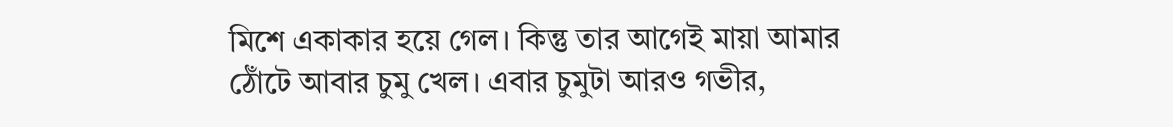মিশে একাকার হয়ে গেল। কিন্তু তার আগেই মায়া আমার ঠোঁটে আবার চুমু খেল। এবার চুমুটা আরও গভীর,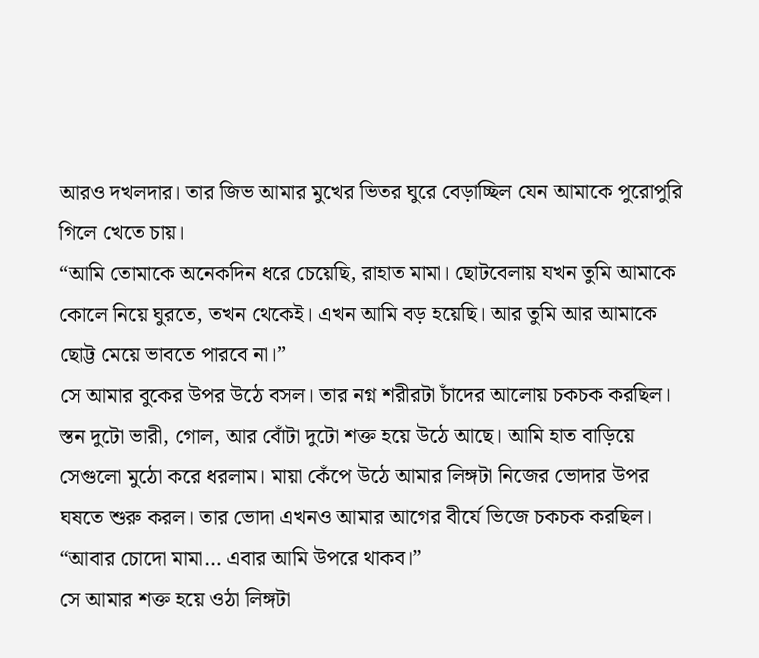আরও দখলদার। তার জিভ আমার মুখের ভিতর ঘুরে বেড়াচ্ছিল যেন আমাকে পুরোপুরি গিলে খেতে চায়।
“আমি তোমাকে অনেকদিন ধরে চেয়েছি, রাহাত মামা। ছোটবেলায় যখন তুমি আমাকে কোলে নিয়ে ঘুরতে, তখন থেকেই। এখন আমি বড় হয়েছি। আর তুমি আর আমাকে ছোট্ট মেয়ে ভাবতে পারবে না।”
সে আমার বুকের উপর উঠে বসল। তার নগ্ন শরীরটা চাঁদের আলোয় চকচক করছিল। স্তন দুটো ভারী, গোল, আর বোঁটা দুটো শক্ত হয়ে উঠে আছে। আমি হাত বাড়িয়ে সেগুলো মুঠো করে ধরলাম। মায়া কেঁপে উঠে আমার লিঙ্গটা নিজের ভোদার উপর ঘষতে শুরু করল। তার ভোদা এখনও আমার আগের বীর্যে ভিজে চকচক করছিল।
“আবার চোদো মামা… এবার আমি উপরে থাকব।”
সে আমার শক্ত হয়ে ওঠা লিঙ্গটা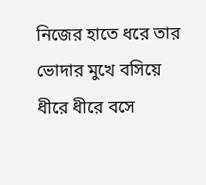নিজের হাতে ধরে তার ভোদার মুখে বসিয়ে ধীরে ধীরে বসে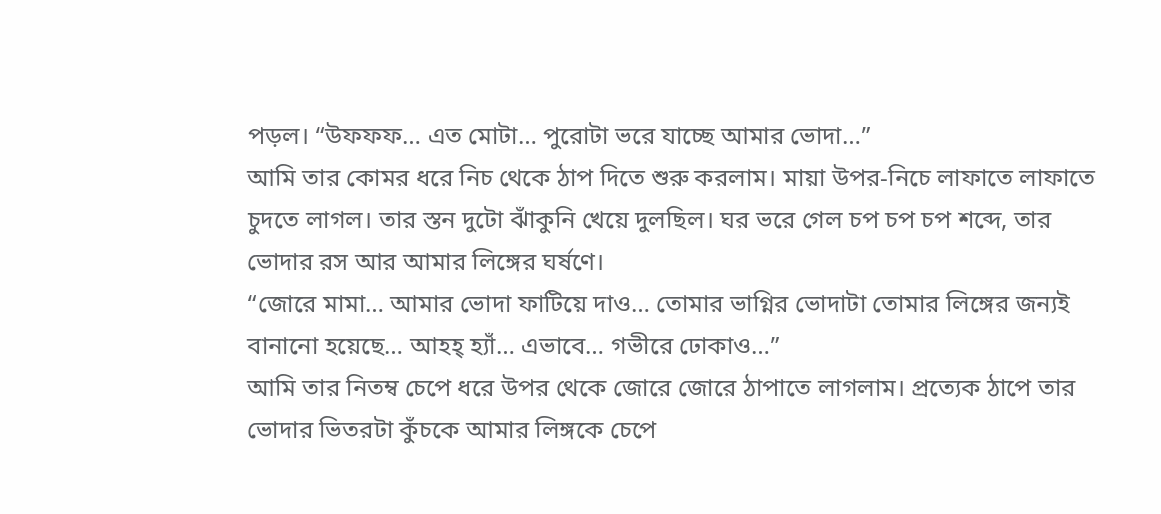পড়ল। “উফফফ… এত মোটা… পুরোটা ভরে যাচ্ছে আমার ভোদা…”
আমি তার কোমর ধরে নিচ থেকে ঠাপ দিতে শুরু করলাম। মায়া উপর-নিচে লাফাতে লাফাতে চুদতে লাগল। তার স্তন দুটো ঝাঁকুনি খেয়ে দুলছিল। ঘর ভরে গেল চপ চপ চপ শব্দে, তার ভোদার রস আর আমার লিঙ্গের ঘর্ষণে।
“জোরে মামা… আমার ভোদা ফাটিয়ে দাও… তোমার ভাগ্নির ভোদাটা তোমার লিঙ্গের জন্যই বানানো হয়েছে… আহহ্ হ্যাঁ… এভাবে… গভীরে ঢোকাও…”
আমি তার নিতম্ব চেপে ধরে উপর থেকে জোরে জোরে ঠাপাতে লাগলাম। প্রত্যেক ঠাপে তার ভোদার ভিতরটা কুঁচকে আমার লিঙ্গকে চেপে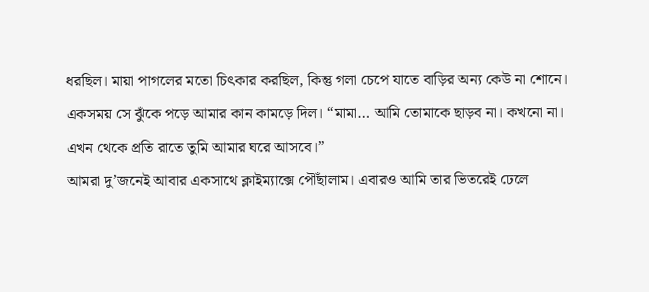ধরছিল। মায়া পাগলের মতো চিৎকার করছিল, কিন্তু গলা চেপে যাতে বাড়ির অন্য কেউ না শোনে।
একসময় সে ঝুঁকে পড়ে আমার কান কামড়ে দিল। “মামা… আমি তোমাকে ছাড়ব না। কখনো না। এখন থেকে প্রতি রাতে তুমি আমার ঘরে আসবে।”
আমরা দু’জনেই আবার একসাথে ক্লাইম্যাক্সে পৌঁছালাম। এবারও আমি তার ভিতরেই ঢেলে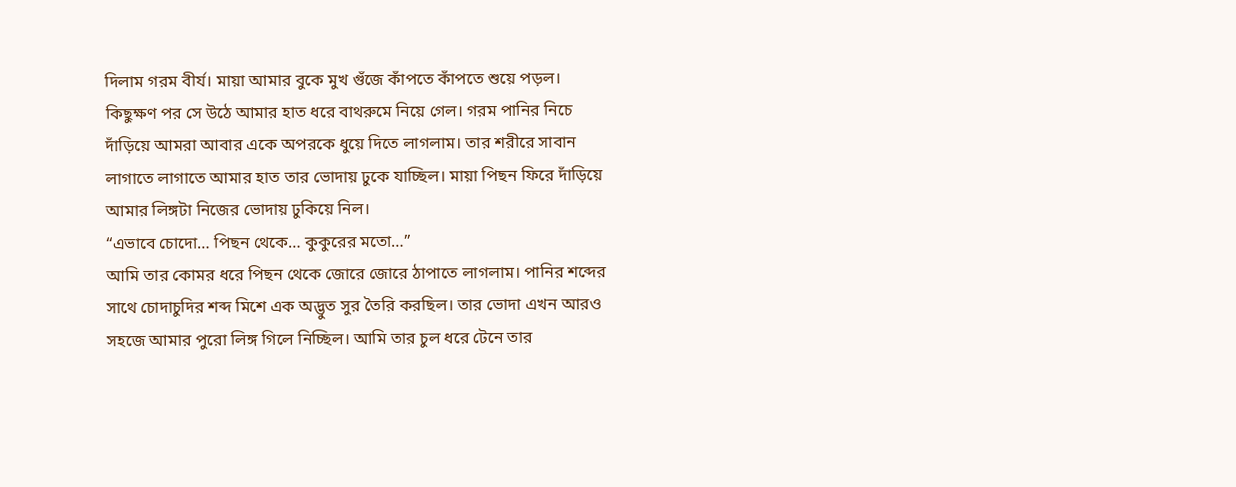দিলাম গরম বীর্য। মায়া আমার বুকে মুখ গুঁজে কাঁপতে কাঁপতে শুয়ে পড়ল।
কিছুক্ষণ পর সে উঠে আমার হাত ধরে বাথরুমে নিয়ে গেল। গরম পানির নিচে দাঁড়িয়ে আমরা আবার একে অপরকে ধুয়ে দিতে লাগলাম। তার শরীরে সাবান লাগাতে লাগাতে আমার হাত তার ভোদায় ঢুকে যাচ্ছিল। মায়া পিছন ফিরে দাঁড়িয়ে আমার লিঙ্গটা নিজের ভোদায় ঢুকিয়ে নিল।
“এভাবে চোদো… পিছন থেকে… কুকুরের মতো…”
আমি তার কোমর ধরে পিছন থেকে জোরে জোরে ঠাপাতে লাগলাম। পানির শব্দের সাথে চোদাচুদির শব্দ মিশে এক অদ্ভুত সুর তৈরি করছিল। তার ভোদা এখন আরও সহজে আমার পুরো লিঙ্গ গিলে নিচ্ছিল। আমি তার চুল ধরে টেনে তার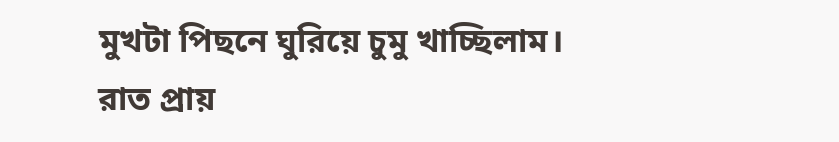মুখটা পিছনে ঘুরিয়ে চুমু খাচ্ছিলাম।
রাত প্রায়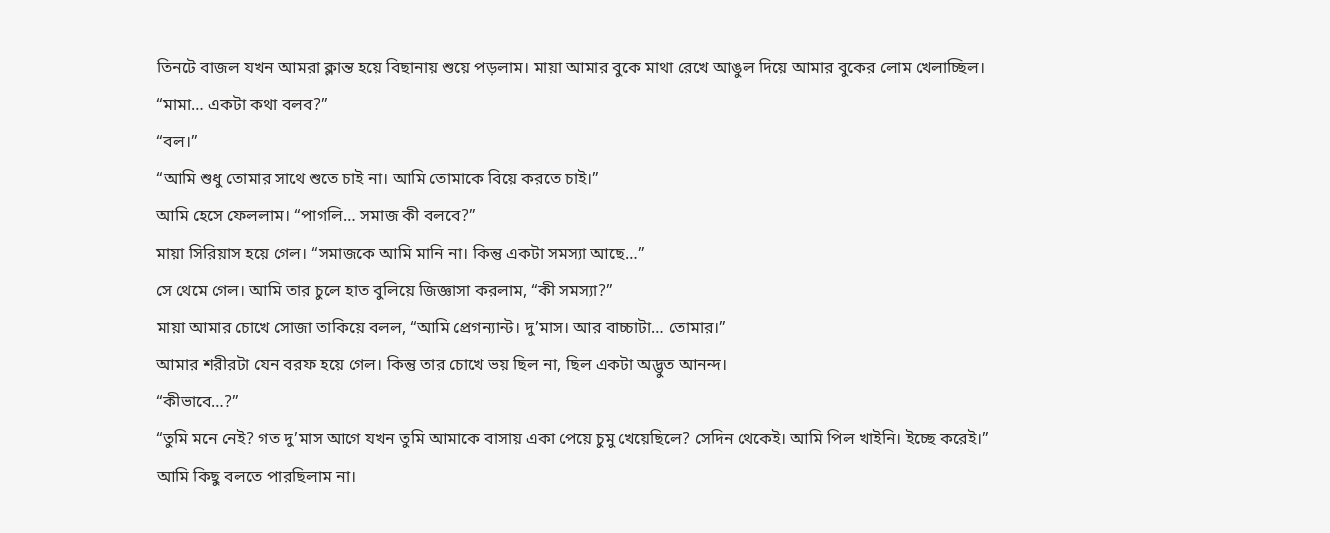তিনটে বাজল যখন আমরা ক্লান্ত হয়ে বিছানায় শুয়ে পড়লাম। মায়া আমার বুকে মাথা রেখে আঙুল দিয়ে আমার বুকের লোম খেলাচ্ছিল।
“মামা… একটা কথা বলব?”
“বল।”
“আমি শুধু তোমার সাথে শুতে চাই না। আমি তোমাকে বিয়ে করতে চাই।”
আমি হেসে ফেললাম। “পাগলি… সমাজ কী বলবে?”
মায়া সিরিয়াস হয়ে গেল। “সমাজকে আমি মানি না। কিন্তু একটা সমস্যা আছে…”
সে থেমে গেল। আমি তার চুলে হাত বুলিয়ে জিজ্ঞাসা করলাম, “কী সমস্যা?”
মায়া আমার চোখে সোজা তাকিয়ে বলল, “আমি প্রেগন্যান্ট। দু’মাস। আর বাচ্চাটা… তোমার।”
আমার শরীরটা যেন বরফ হয়ে গেল। কিন্তু তার চোখে ভয় ছিল না, ছিল একটা অদ্ভুত আনন্দ।
“কীভাবে…?”
“তুমি মনে নেই? গত দু’মাস আগে যখন তুমি আমাকে বাসায় একা পেয়ে চুমু খেয়েছিলে? সেদিন থেকেই। আমি পিল খাইনি। ইচ্ছে করেই।”
আমি কিছু বলতে পারছিলাম না।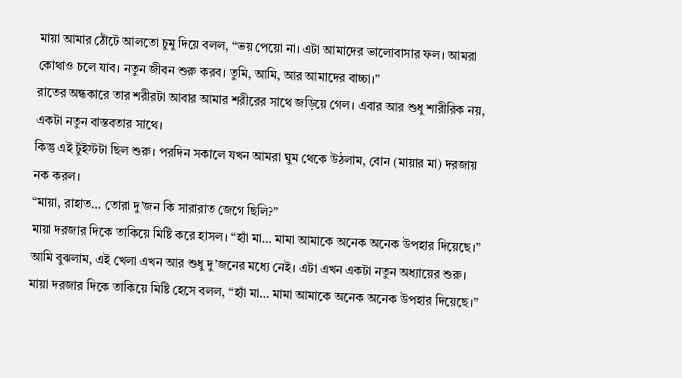মায়া আমার ঠোঁটে আলতো চুমু দিয়ে বলল, “ভয় পেয়ো না। এটা আমাদের ভালোবাসার ফল। আমরা কোথাও চলে যাব। নতুন জীবন শুরু করব। তুমি, আমি, আর আমাদের বাচ্চা।”
রাতের অন্ধকারে তার শরীরটা আবার আমার শরীরের সাথে জড়িয়ে গেল। এবার আর শুধু শারীরিক নয়, একটা নতুন বাস্তবতার সাথে।
কিন্তু এই টুইস্টটা ছিল শুরু। পরদিন সকালে যখন আমরা ঘুম থেকে উঠলাম, বোন (মায়ার মা) দরজায় নক করল।
“মায়া, রাহাত… তোরা দু’জন কি সারারাত জেগে ছিলি?”
মায়া দরজার দিকে তাকিয়ে মিষ্টি করে হাসল। “হ্যাঁ মা… মামা আমাকে অনেক অনেক উপহার দিয়েছে।”
আমি বুঝলাম, এই খেলা এখন আর শুধু দু’জনের মধ্যে নেই। এটা এখন একটা নতুন অধ্যায়ের শুরু।
মায়া দরজার দিকে তাকিয়ে মিষ্টি হেসে বলল, “হ্যাঁ মা… মামা আমাকে অনেক অনেক উপহার দিয়েছে।”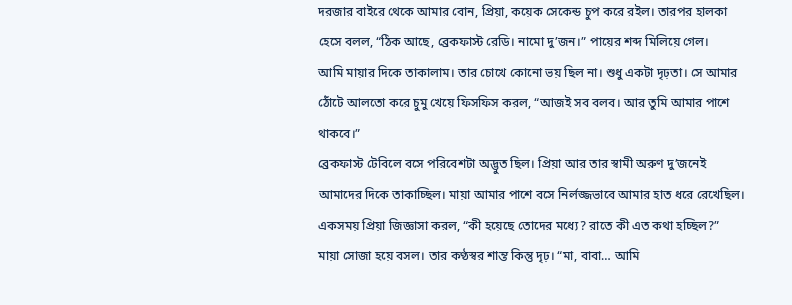দরজার বাইরে থেকে আমার বোন, প্রিয়া, কয়েক সেকেন্ড চুপ করে রইল। তারপর হালকা হেসে বলল, “ঠিক আছে, ব্রেকফাস্ট রেডি। নামো দু’জন।” পায়ের শব্দ মিলিয়ে গেল।
আমি মায়ার দিকে তাকালাম। তার চোখে কোনো ভয় ছিল না। শুধু একটা দৃঢ়তা। সে আমার ঠোঁটে আলতো করে চুমু খেয়ে ফিসফিস করল, “আজই সব বলব। আর তুমি আমার পাশে থাকবে।”
ব্রেকফাস্ট টেবিলে বসে পরিবেশটা অদ্ভুত ছিল। প্রিয়া আর তার স্বামী অরুণ দু’জনেই আমাদের দিকে তাকাচ্ছিল। মায়া আমার পাশে বসে নির্লজ্জভাবে আমার হাত ধরে রেখেছিল। একসময় প্রিয়া জিজ্ঞাসা করল, “কী হয়েছে তোদের মধ্যে? রাতে কী এত কথা হচ্ছিল?”
মায়া সোজা হয়ে বসল। তার কণ্ঠস্বর শান্ত কিন্তু দৃঢ়। “মা, বাবা… আমি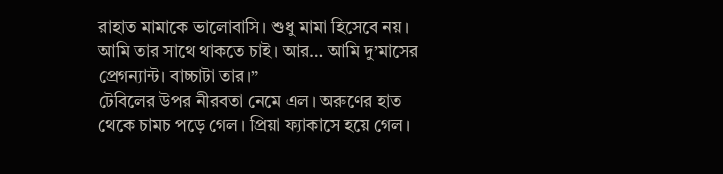রাহাত মামাকে ভালোবাসি। শুধু মামা হিসেবে নয়। আমি তার সাথে থাকতে চাই। আর… আমি দু’মাসের প্রেগন্যান্ট। বাচ্চাটা তার।”
টেবিলের উপর নীরবতা নেমে এল। অরুণের হাত থেকে চামচ পড়ে গেল। প্রিয়া ফ্যাকাসে হয়ে গেল।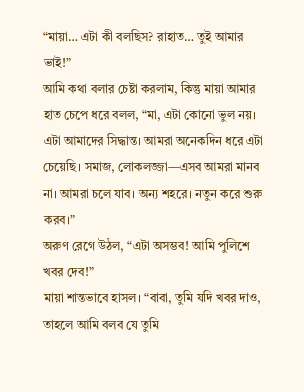“মায়া… এটা কী বলছিস? রাহাত… তুই আমার ভাই!”
আমি কথা বলার চেষ্টা করলাম, কিন্তু মায়া আমার হাত চেপে ধরে বলল, “মা, এটা কোনো ভুল নয়। এটা আমাদের সিদ্ধান্ত। আমরা অনেকদিন ধরে এটা চেয়েছি। সমাজ, লোকলজ্জা—এসব আমরা মানব না। আমরা চলে যাব। অন্য শহরে। নতুন করে শুরু করব।”
অরুণ রেগে উঠল, “এটা অসম্ভব! আমি পুলিশে খবর দেব!”
মায়া শান্তভাবে হাসল। “বাবা, তুমি যদি খবর দাও, তাহলে আমি বলব যে তুমি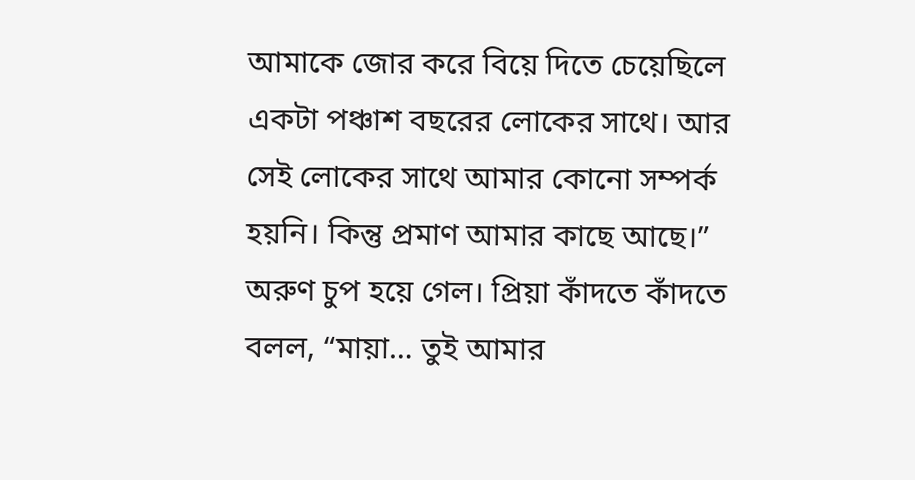আমাকে জোর করে বিয়ে দিতে চেয়েছিলে একটা পঞ্চাশ বছরের লোকের সাথে। আর সেই লোকের সাথে আমার কোনো সম্পর্ক হয়নি। কিন্তু প্রমাণ আমার কাছে আছে।”
অরুণ চুপ হয়ে গেল। প্রিয়া কাঁদতে কাঁদতে বলল, “মায়া… তুই আমার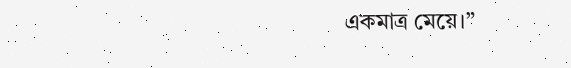একমাত্র মেয়ে।”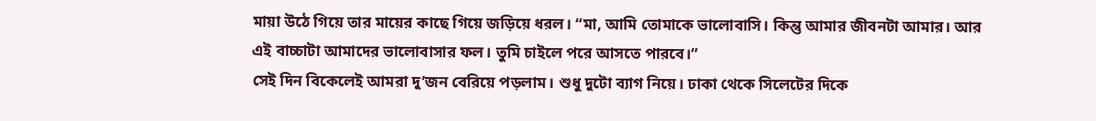মায়া উঠে গিয়ে তার মায়ের কাছে গিয়ে জড়িয়ে ধরল। “মা, আমি তোমাকে ভালোবাসি। কিন্তু আমার জীবনটা আমার। আর এই বাচ্চাটা আমাদের ভালোবাসার ফল। তুমি চাইলে পরে আসতে পারবে।”
সেই দিন বিকেলেই আমরা দু’জন বেরিয়ে পড়লাম। শুধু দুটো ব্যাগ নিয়ে। ঢাকা থেকে সিলেটের দিকে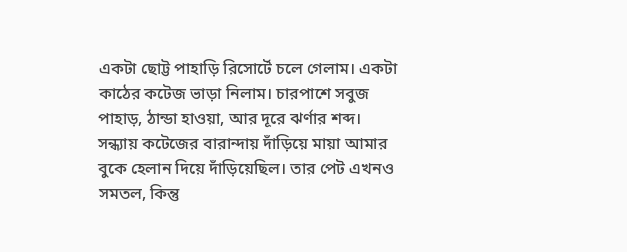একটা ছোট্ট পাহাড়ি রিসোর্টে চলে গেলাম। একটা কাঠের কটেজ ভাড়া নিলাম। চারপাশে সবুজ পাহাড়, ঠান্ডা হাওয়া, আর দূরে ঝর্ণার শব্দ।
সন্ধ্যায় কটেজের বারান্দায় দাঁড়িয়ে মায়া আমার বুকে হেলান দিয়ে দাঁড়িয়েছিল। তার পেট এখনও সমতল, কিন্তু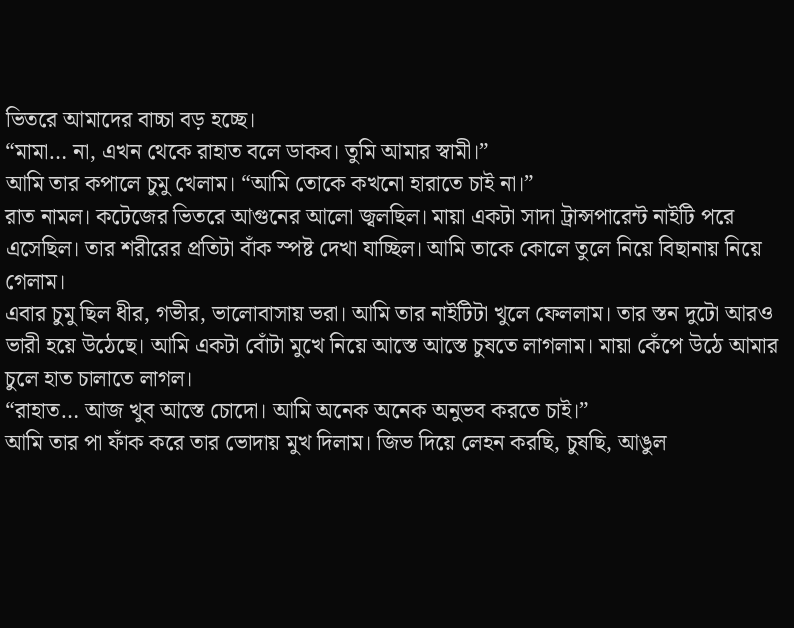ভিতরে আমাদের বাচ্চা বড় হচ্ছে।
“মামা… না, এখন থেকে রাহাত বলে ডাকব। তুমি আমার স্বামী।”
আমি তার কপালে চুমু খেলাম। “আমি তোকে কখনো হারাতে চাই না।”
রাত নামল। কটেজের ভিতরে আগুনের আলো জ্বলছিল। মায়া একটা সাদা ট্রান্সপারেন্ট নাইটি পরে এসেছিল। তার শরীরের প্রতিটা বাঁক স্পষ্ট দেখা যাচ্ছিল। আমি তাকে কোলে তুলে নিয়ে বিছানায় নিয়ে গেলাম।
এবার চুমু ছিল ধীর, গভীর, ভালোবাসায় ভরা। আমি তার নাইটিটা খুলে ফেললাম। তার স্তন দুটো আরও ভারী হয়ে উঠেছে। আমি একটা বোঁটা মুখে নিয়ে আস্তে আস্তে চুষতে লাগলাম। মায়া কেঁপে উঠে আমার চুলে হাত চালাতে লাগল।
“রাহাত… আজ খুব আস্তে চোদো। আমি অনেক অনেক অনুভব করতে চাই।”
আমি তার পা ফাঁক করে তার ভোদায় মুখ দিলাম। জিভ দিয়ে লেহন করছি, চুষছি, আঙুল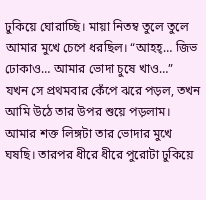ঢুকিয়ে ঘোরাচ্ছি। মায়া নিতম্ব তুলে তুলে আমার মুখে চেপে ধরছিল। “আহহ্… জিভ ঢোকাও… আমার ভোদা চুষে খাও…”
যখন সে প্রথমবার কেঁপে ঝরে পড়ল, তখন আমি উঠে তার উপর শুয়ে পড়লাম। আমার শক্ত লিঙ্গটা তার ভোদার মুখে ঘষছি। তারপর ধীরে ধীরে পুরোটা ঢুকিয়ে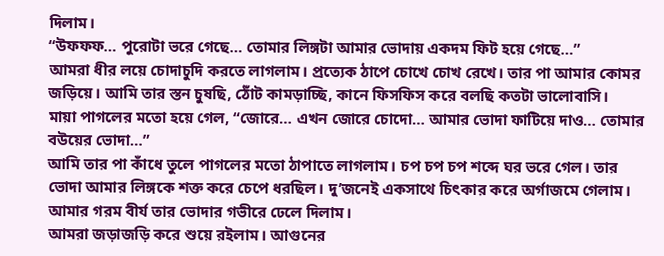দিলাম।
“উফফফ… পুরোটা ভরে গেছে… তোমার লিঙ্গটা আমার ভোদায় একদম ফিট হয়ে গেছে…”
আমরা ধীর লয়ে চোদাচুদি করতে লাগলাম। প্রত্যেক ঠাপে চোখে চোখ রেখে। তার পা আমার কোমর জড়িয়ে। আমি তার স্তন চুষছি, ঠোঁট কামড়াচ্ছি, কানে ফিসফিস করে বলছি কতটা ভালোবাসি।
মায়া পাগলের মতো হয়ে গেল, “জোরে… এখন জোরে চোদো… আমার ভোদা ফাটিয়ে দাও… তোমার বউয়ের ভোদা…”
আমি তার পা কাঁধে তুলে পাগলের মতো ঠাপাতে লাগলাম। চপ চপ চপ শব্দে ঘর ভরে গেল। তার ভোদা আমার লিঙ্গকে শক্ত করে চেপে ধরছিল। দু’জনেই একসাথে চিৎকার করে অর্গাজমে গেলাম। আমার গরম বীর্য তার ভোদার গভীরে ঢেলে দিলাম।
আমরা জড়াজড়ি করে শুয়ে রইলাম। আগুনের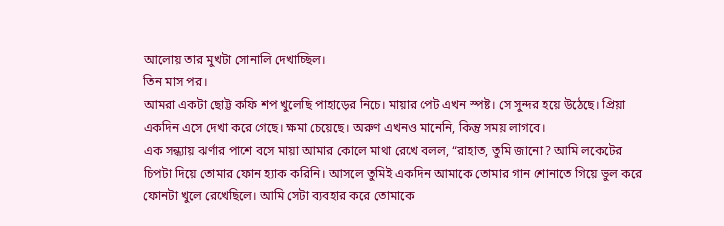আলোয় তার মুখটা সোনালি দেখাচ্ছিল।
তিন মাস পর।
আমরা একটা ছোট্ট কফি শপ খুলেছি পাহাড়ের নিচে। মায়ার পেট এখন স্পষ্ট। সে সুন্দর হয়ে উঠেছে। প্রিয়া একদিন এসে দেখা করে গেছে। ক্ষমা চেয়েছে। অরুণ এখনও মানেনি, কিন্তু সময় লাগবে।
এক সন্ধ্যায় ঝর্ণার পাশে বসে মায়া আমার কোলে মাথা রেখে বলল, “রাহাত, তুমি জানো? আমি লকেটের চিপটা দিয়ে তোমার ফোন হ্যাক করিনি। আসলে তুমিই একদিন আমাকে তোমার গান শোনাতে গিয়ে ভুল করে ফোনটা খুলে রেখেছিলে। আমি সেটা ব্যবহার করে তোমাকে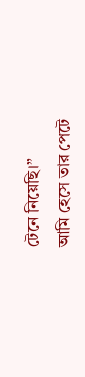টেনে নিয়েছি।”
আমি হেসে তার পেটে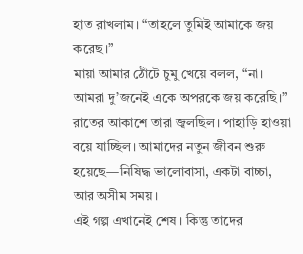হাত রাখলাম। “তাহলে তুমিই আমাকে জয় করেছ।”
মায়া আমার ঠোঁটে চুমু খেয়ে বলল, “না। আমরা দু’জনেই একে অপরকে জয় করেছি।”
রাতের আকাশে তারা জ্বলছিল। পাহাড়ি হাওয়া বয়ে যাচ্ছিল। আমাদের নতুন জীবন শুরু হয়েছে—নিষিদ্ধ ভালোবাসা, একটা বাচ্চা, আর অসীম সময়।
এই গল্প এখানেই শেষ। কিন্তু তাদের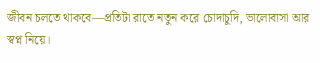জীবন চলতে থাকবে—প্রতিটা রাতে নতুন করে চোদাচুদি, ভালোবাসা আর স্বপ্ন নিয়ে।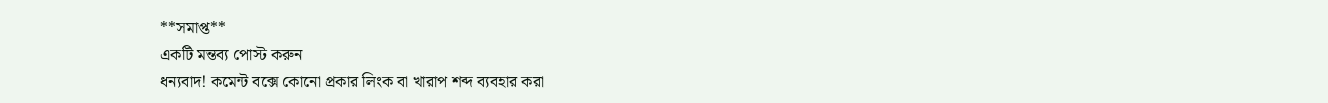**সমাপ্ত**
একটি মন্তব্য পোস্ট করুন
ধন্যবাদ! কমেন্ট বক্সে কোনো প্রকার লিংক বা খারাপ শব্দ ব্যবহার করা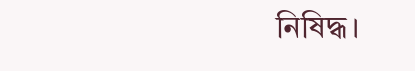নিষিদ্ধ।